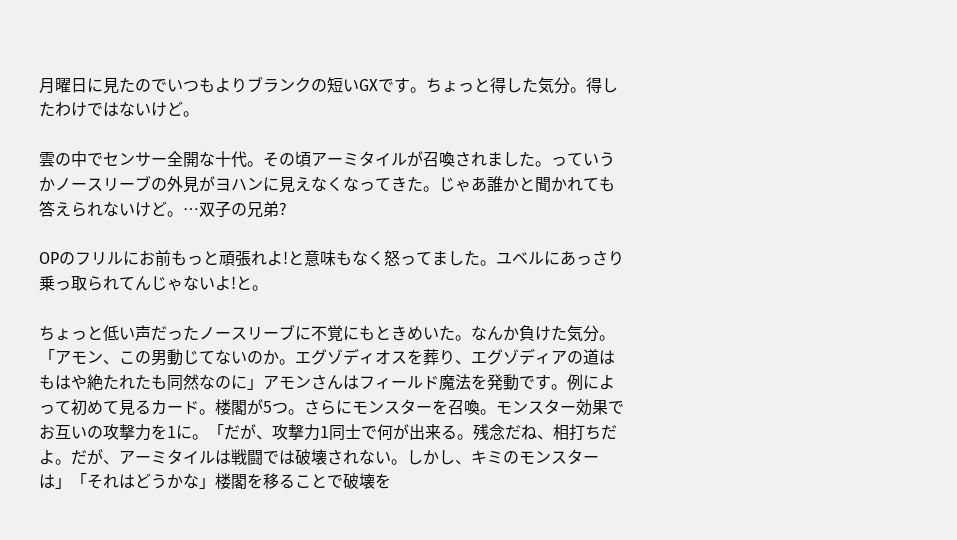月曜日に見たのでいつもよりブランクの短いGXです。ちょっと得した気分。得したわけではないけど。

雲の中でセンサー全開な十代。その頃アーミタイルが召喚されました。っていうかノースリーブの外見がヨハンに見えなくなってきた。じゃあ誰かと聞かれても答えられないけど。…双子の兄弟?

OPのフリルにお前もっと頑張れよ!と意味もなく怒ってました。ユベルにあっさり乗っ取られてんじゃないよ!と。

ちょっと低い声だったノースリーブに不覚にもときめいた。なんか負けた気分。「アモン、この男動じてないのか。エグゾディオスを葬り、エグゾディアの道はもはや絶たれたも同然なのに」アモンさんはフィールド魔法を発動です。例によって初めて見るカード。楼閣が5つ。さらにモンスターを召喚。モンスター効果でお互いの攻撃力を1に。「だが、攻撃力1同士で何が出来る。残念だね、相打ちだよ。だが、アーミタイルは戦闘では破壊されない。しかし、キミのモンスターは」「それはどうかな」楼閣を移ることで破壊を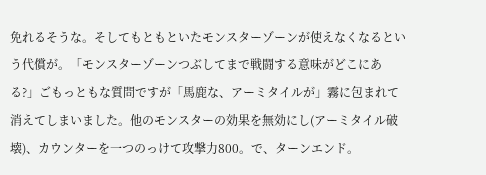免れるそうな。そしてもともといたモンスターゾーンが使えなくなるという代償が。「モンスターゾーンつぶしてまで戦闘する意味がどこにある?」ごもっともな質問ですが「馬鹿な、アーミタイルが」霧に包まれて消えてしまいました。他のモンスターの効果を無効にし(アーミタイル破壊)、カウンターを一つのっけて攻撃力800。で、ターンエンド。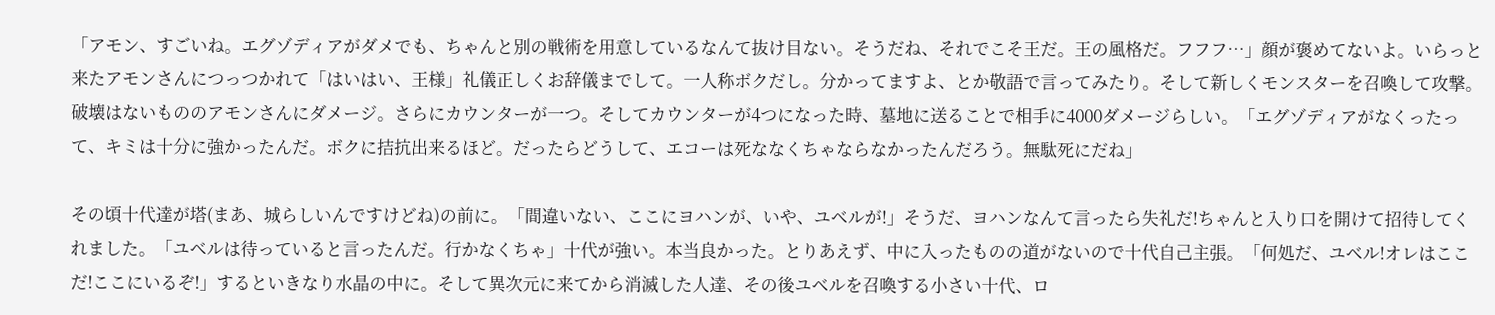「アモン、すごいね。エグゾディアがダメでも、ちゃんと別の戦術を用意しているなんて抜け目ない。そうだね、それでこそ王だ。王の風格だ。フフフ…」顔が褒めてないよ。いらっと来たアモンさんにつっつかれて「はいはい、王様」礼儀正しくお辞儀までして。一人称ボクだし。分かってますよ、とか敬語で言ってみたり。そして新しくモンスターを召喚して攻撃。破壊はないもののアモンさんにダメージ。さらにカウンターが一つ。そしてカウンターが4つになった時、墓地に送ることで相手に4000ダメージらしい。「エグゾディアがなくったって、キミは十分に強かったんだ。ボクに拮抗出来るほど。だったらどうして、エコーは死ななくちゃならなかったんだろう。無駄死にだね」

その頃十代達が塔(まあ、城らしいんですけどね)の前に。「間違いない、ここにヨハンが、いや、ユベルが!」そうだ、ヨハンなんて言ったら失礼だ!ちゃんと入り口を開けて招待してくれました。「ユベルは待っていると言ったんだ。行かなくちゃ」十代が強い。本当良かった。とりあえず、中に入ったものの道がないので十代自己主張。「何処だ、ユベル!オレはここだ!ここにいるぞ!」するといきなり水晶の中に。そして異次元に来てから消滅した人達、その後ユベルを召喚する小さい十代、ロ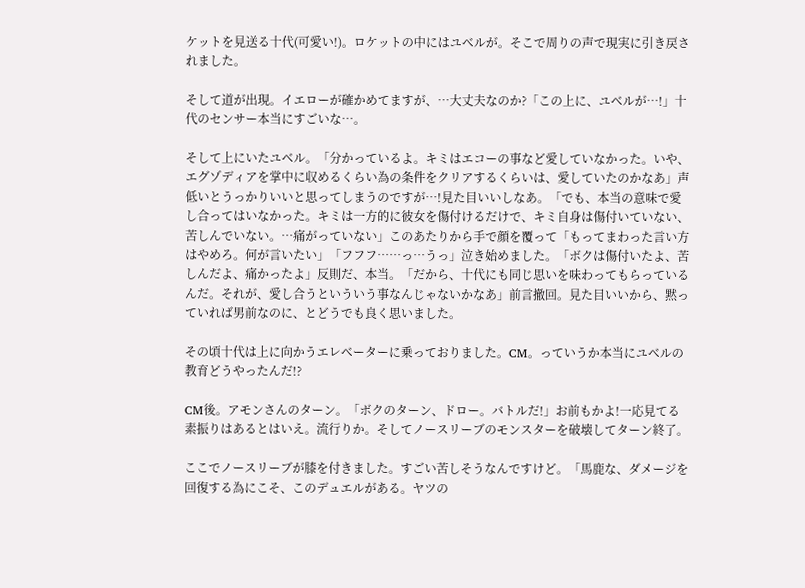ケットを見送る十代(可愛い!)。ロケットの中にはユベルが。そこで周りの声で現実に引き戻されました。

そして道が出現。イエローが確かめてますが、…大丈夫なのか?「この上に、ユベルが…!」十代のセンサー本当にすごいな…。

そして上にいたユベル。「分かっているよ。キミはエコーの事など愛していなかった。いや、エグゾディアを掌中に収めるくらい為の条件をクリアするくらいは、愛していたのかなあ」声低いとうっかりいいと思ってしまうのですが…!見た目いいしなあ。「でも、本当の意味で愛し合ってはいなかった。キミは一方的に彼女を傷付けるだけで、キミ自身は傷付いていない、苦しんでいない。…痛がっていない」このあたりから手で顔を覆って「もってまわった言い方はやめろ。何が言いたい」「フフフ……っ…うっ」泣き始めました。「ボクは傷付いたよ、苦しんだよ、痛かったよ」反則だ、本当。「だから、十代にも同じ思いを味わってもらっているんだ。それが、愛し合うといういう事なんじゃないかなあ」前言撤回。見た目いいから、黙っていれば男前なのに、とどうでも良く思いました。

その頃十代は上に向かうエレベーターに乗っておりました。CM。っていうか本当にユベルの教育どうやったんだ!?

CM後。アモンさんのターン。「ボクのターン、ドロー。バトルだ!」お前もかよ!一応見てる素振りはあるとはいえ。流行りか。そしてノースリーブのモンスターを破壊してターン終了。

ここでノースリーブが膝を付きました。すごい苦しそうなんですけど。「馬鹿な、ダメージを回復する為にこそ、このデュエルがある。ヤツの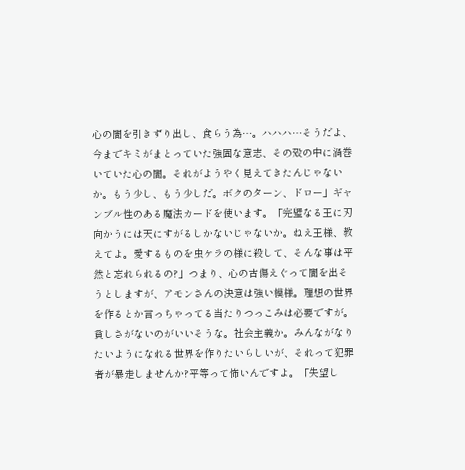心の闇を引きずり出し、食らう為…。ハハハ…そうだよ、今までキミがまとっていた強固な意志、その殻の中に渦巻いていた心の闇。それがようやく見えてきたんじゃないか。もう少し、もう少しだ。ボクのターン、ドロー」ギャンブル性のある魔法カードを使います。「完璧なる王に刃向かうには天にすがるしかないじゃないか。ねえ王様、教えてよ。愛するものを虫ケラの様に殺して、そんな事は平然と忘れられるの?」つまり、心の古傷えぐって闇を出そうとしますが、アモンさんの決意は強い模様。理想の世界を作るとか言っちゃってる当たりつっこみは必要ですが。貧しさがないのがいいそうな。社会主義か。みんながなりたいようになれる世界を作りたいらしいが、それって犯罪者が暴走しませんか?平等って怖いんですよ。「失望し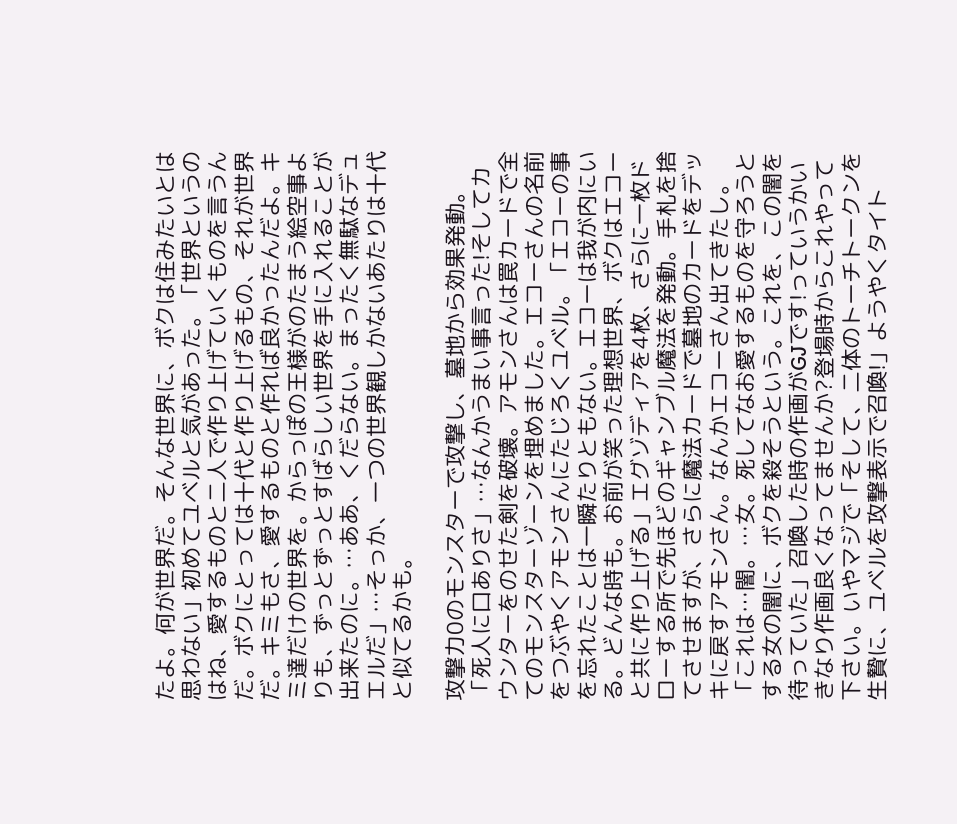たよ。何が世界だ。そんな世界に、ボクは住みたいとは思わない」初めてユベルと気があった。「世界というのはね、愛するものと二人で作り上げていくものを言うんだ。ボクにとっては十代と作り上げるもの、それが世界だ。キミもさ、愛するものと作れば良かったんだよ。キミ達だけの世界を。からっぽの王様がのたまう絵空事よりも、ずっとずっとすばらしい世界を手に入れることが出来たのに。…ああ、くだらない。まったく無駄なデュエルだ」…そっか、一つの世界観しかないあたりは十代と似てるかも。

攻撃力0のモンスターで攻撃し、墓地から効果発動。「死人に口ありさ」…なんかうまい事言った!そしてカウンターをのせた剣を破壊。アモンさんは罠カードで全てのモンスターゾーンを埋めました。エコーさんの名前をつぶやくアモンさんにたじろくユベル。「エコーの事を忘れたことは一瞬たりともない。エコーは我が内にいる。どんな時も。お前が笑った理想世界、ボクはエコーと共に作り上げる」エグゾディアを4枚、さらに一枚ドローする所で先ほどのギャンブル魔法を発動。手札を捨てさせますが、さらに魔法カードで墓地のカードをデッキに戻すアモンさん。なんかエコーさん出てきたし。「これは…闇。…女。死してなお愛するものを守ろうとする女の闇に、ボクを殺そうという。これを、この闇を待っていた」召喚した時の作画がGJです!っていうかいきなり作画良くなってませんか?登場時からこれやって下さい。いやマジで「そして、二体のトーチトークンを生贄に、ユベルを攻撃表示で召喚!」ようやくタイト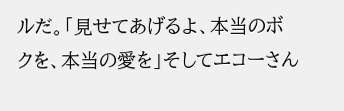ルだ。「見せてあげるよ、本当のボクを、本当の愛を」そしてエコーさん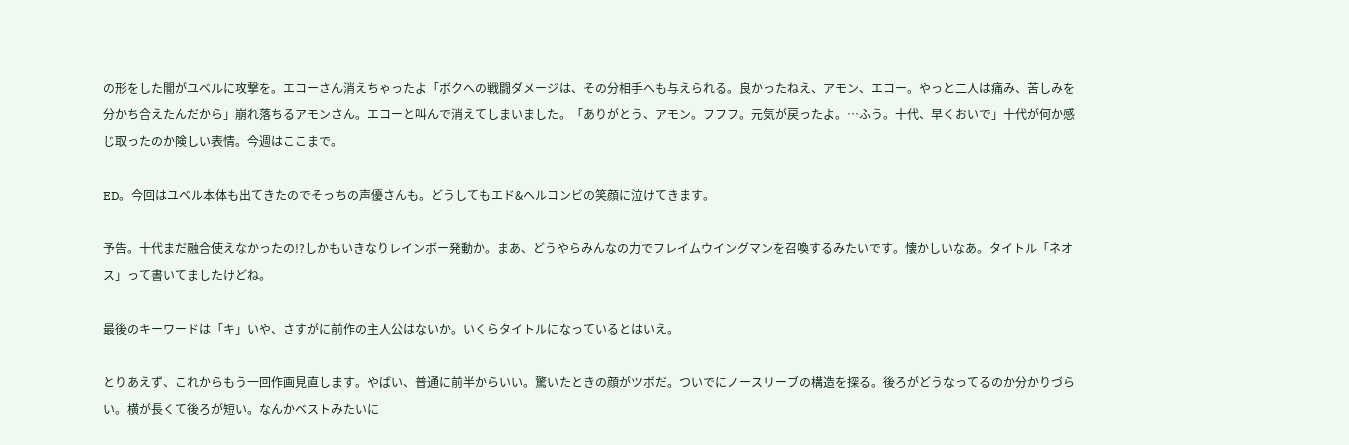の形をした闇がユベルに攻撃を。エコーさん消えちゃったよ「ボクへの戦闘ダメージは、その分相手へも与えられる。良かったねえ、アモン、エコー。やっと二人は痛み、苦しみを分かち合えたんだから」崩れ落ちるアモンさん。エコーと叫んで消えてしまいました。「ありがとう、アモン。フフフ。元気が戻ったよ。…ふう。十代、早くおいで」十代が何か感じ取ったのか険しい表情。今週はここまで。

ED。今回はユベル本体も出てきたのでそっちの声優さんも。どうしてもエド&ヘルコンビの笑顔に泣けてきます。

予告。十代まだ融合使えなかったの!?しかもいきなりレインボー発動か。まあ、どうやらみんなの力でフレイムウイングマンを召喚するみたいです。懐かしいなあ。タイトル「ネオス」って書いてましたけどね。

最後のキーワードは「キ」いや、さすがに前作の主人公はないか。いくらタイトルになっているとはいえ。

とりあえず、これからもう一回作画見直します。やばい、普通に前半からいい。驚いたときの顔がツボだ。ついでにノースリーブの構造を探る。後ろがどうなってるのか分かりづらい。横が長くて後ろが短い。なんかベストみたいに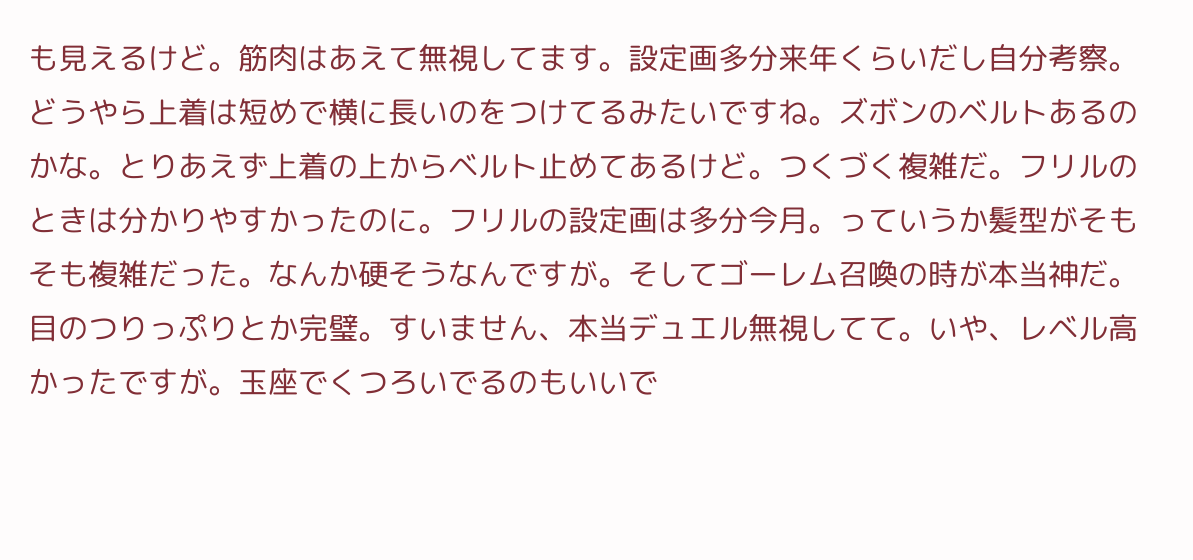も見えるけど。筋肉はあえて無視してます。設定画多分来年くらいだし自分考察。どうやら上着は短めで横に長いのをつけてるみたいですね。ズボンのベルトあるのかな。とりあえず上着の上からベルト止めてあるけど。つくづく複雑だ。フリルのときは分かりやすかったのに。フリルの設定画は多分今月。っていうか髪型がそもそも複雑だった。なんか硬そうなんですが。そしてゴーレム召喚の時が本当神だ。目のつりっぷりとか完璧。すいません、本当デュエル無視してて。いや、レベル高かったですが。玉座でくつろいでるのもいいで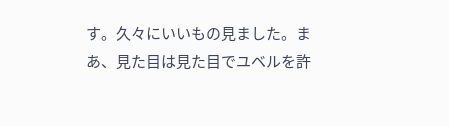す。久々にいいもの見ました。まあ、見た目は見た目でユベルを許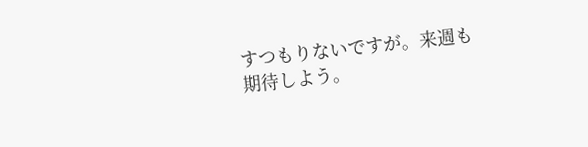すつもりないですが。来週も期待しよう。